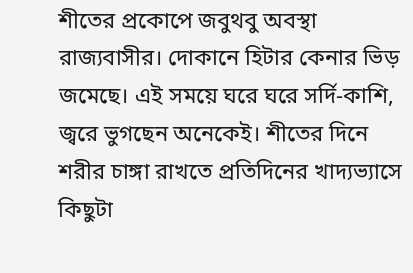শীতের প্রকোপে জবুথবু অবস্থা রাজ্যবাসীর। দোকানে হিটার কেনার ভিড় জমেছে। এই সময়ে ঘরে ঘরে সর্দি-কাশি, জ্বরে ভুগছেন অনেকেই। শীতের দিনে শরীর চাঙ্গা রাখতে প্রতিদিনের খাদ্যভ্যাসে কিছুটা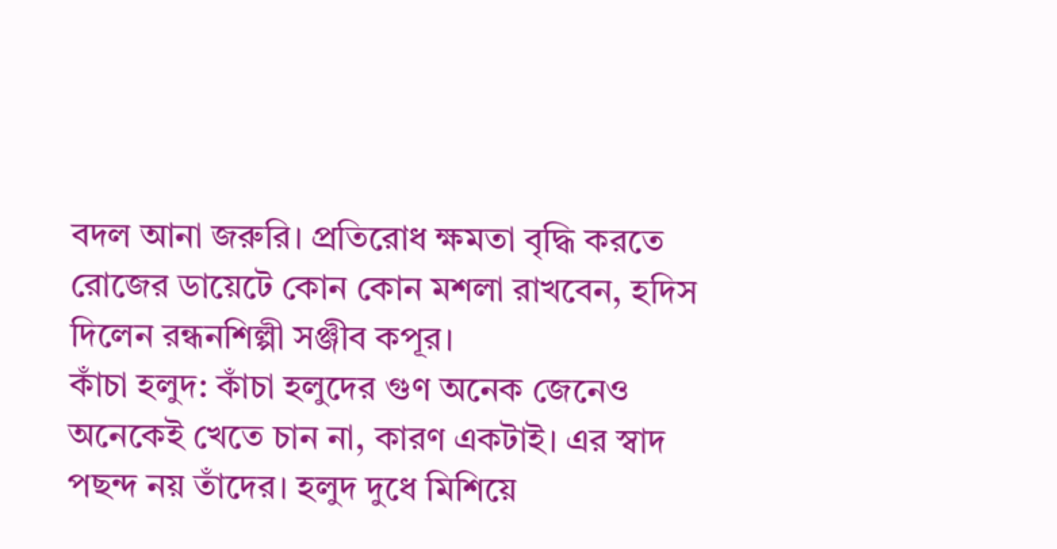বদল আনা জরুরি। প্রতিরোধ ক্ষমতা বৃদ্ধি করতে রোজের ডায়েটে কোন কোন মশলা রাখবেন, হদিস দিলেন রন্ধনশিল্পী সঞ্জীব কপূর।
কাঁচা হলুদ: কাঁচা হলুদের গুণ অনেক জেনেও অনেকেই খেতে চান না, কারণ একটাই। এর স্বাদ পছন্দ নয় তাঁদের। হলুদ দুধে মিশিয়ে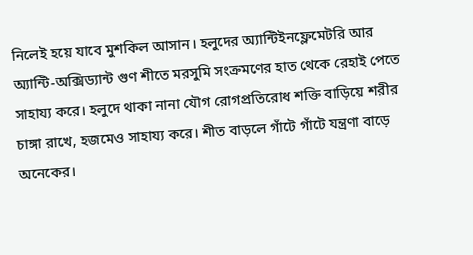নিলেই হয়ে যাবে মুশকিল আসান। হলুদের অ্যান্টিইনফ্লেমেটরি আর অ্যান্টি-অক্সিড্যান্ট গুণ শীতে মরসুমি সংক্রমণের হাত থেকে রেহাই পেতে সাহায্য করে। হলুদে থাকা নানা যৌগ রোগপ্রতিরোধ শক্তি বাড়িয়ে শরীর চাঙ্গা রাখে, হজমেও সাহায্য করে। শীত বাড়লে গাঁটে গাঁটে যন্ত্রণা বাড়ে অনেকের।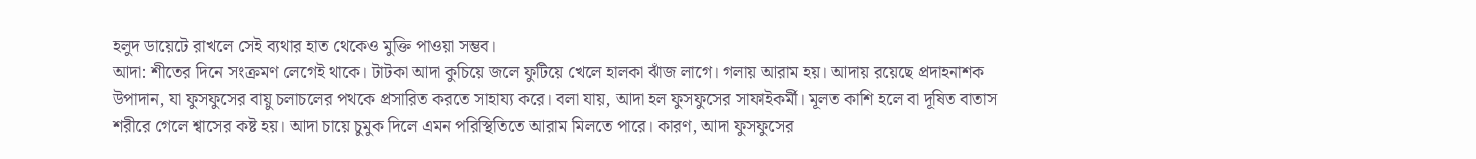হলুদ ডায়েটে রাখলে সেই ব্যথার হাত থেকেও মুক্তি পাওয়া সম্ভব।
আদা: শীতের দিনে সংক্রমণ লেগেই থাকে। টাটকা আদা কুচিয়ে জলে ফুটিয়ে খেলে হালকা ঝাঁজ লাগে। গলায় আরাম হয়। আদায় রয়েছে প্রদাহনাশক উপাদান, যা ফুসফুসের বায়ু চলাচলের পথকে প্রসারিত করতে সাহায্য করে। বলা যায়, আদা হল ফুসফুসের সাফাইকর্মী। মূলত কাশি হলে বা দূষিত বাতাস শরীরে গেলে শ্বাসের কষ্ট হয়। আদা চায়ে চুমুক দিলে এমন পরিস্থিতিতে আরাম মিলতে পারে। কারণ, আদা ফুসফুসের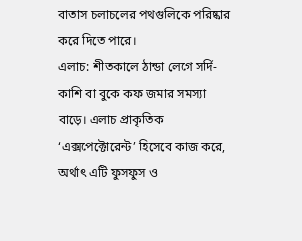বাতাস চলাচলের পথগুলিকে পরিষ্কার করে দিতে পারে।
এলাচ: শীতকালে ঠান্ডা লেগে সর্দি-কাশি বা বুকে কফ জমার সমস্যা বাড়ে। এলাচ প্রাকৃতিক ‘এক্সপেক্টোরেন্ট’ হিসেবে কাজ করে, অর্থাৎ এটি ফুসফুস ও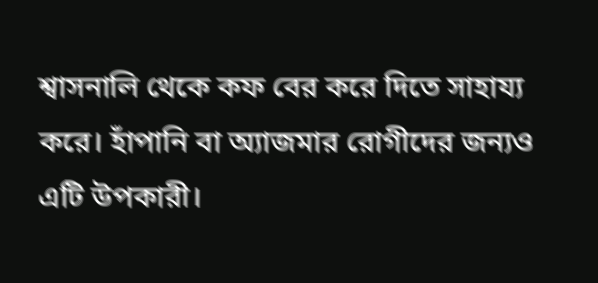শ্বাসনালি থেকে কফ বের করে দিতে সাহায্য করে। হাঁপানি বা অ্যাজমার রোগীদের জন্যও এটি উপকারী।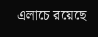এলাচে রয়েছে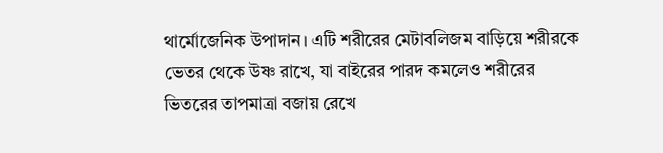থার্মোজেনিক উপাদান। এটি শরীরের মেটাবলিজম বাড়িয়ে শরীরকে ভেতর থেকে উষ্ণ রাখে, যা বাইরের পারদ কমলেও শরীরের ভিতরের তাপমাত্রা বজায় রেখে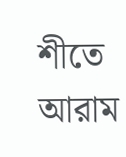শীতে আরাম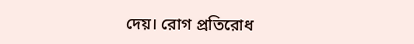দেয়। রোগ প্রতিরোধ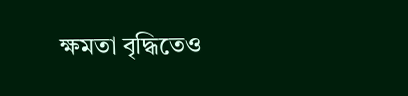ক্ষমতা বৃদ্ধিতেও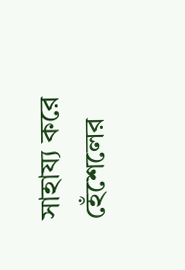সাহায্য করে হেঁশেলের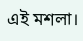এই মশলা।